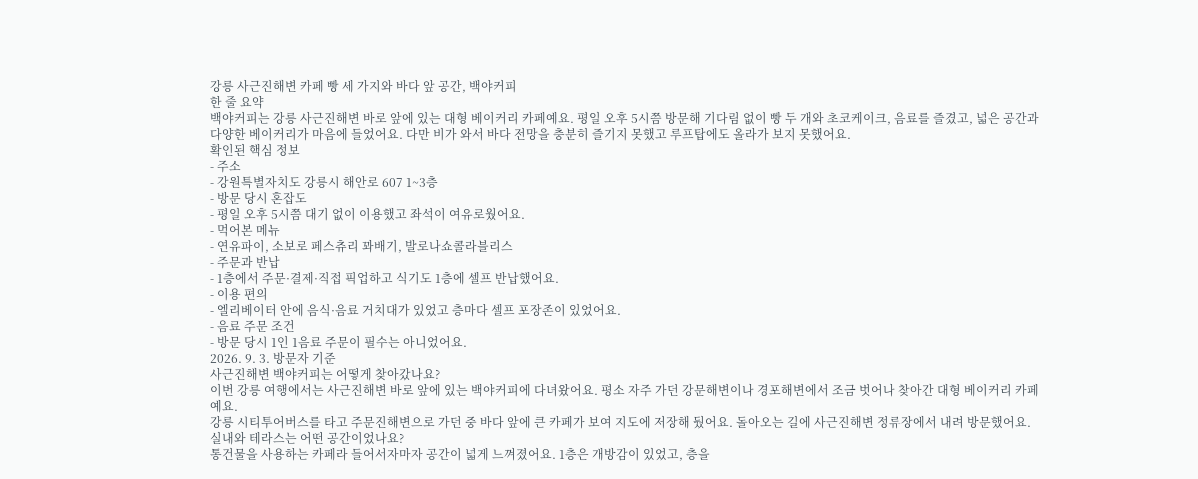강릉 사근진해변 카페 빵 세 가지와 바다 앞 공간, 백야커피
한 줄 요약
백야커피는 강릉 사근진해변 바로 앞에 있는 대형 베이커리 카페예요. 평일 오후 5시쯤 방문해 기다림 없이 빵 두 개와 초코케이크, 음료를 즐겼고, 넓은 공간과 다양한 베이커리가 마음에 들었어요. 다만 비가 와서 바다 전망을 충분히 즐기지 못했고 루프탑에도 올라가 보지 못했어요.
확인된 핵심 정보
- 주소
- 강원특별자치도 강릉시 해안로 607 1~3층
- 방문 당시 혼잡도
- 평일 오후 5시쯤 대기 없이 이용했고 좌석이 여유로웠어요.
- 먹어본 메뉴
- 연유파이, 소보로 페스츄리 꽈배기, 발로나쇼콜라블리스
- 주문과 반납
- 1층에서 주문·결제·직접 픽업하고 식기도 1층에 셀프 반납했어요.
- 이용 편의
- 엘리베이터 안에 음식·음료 거치대가 있었고 층마다 셀프 포장존이 있었어요.
- 음료 주문 조건
- 방문 당시 1인 1음료 주문이 필수는 아니었어요.
2026. 9. 3. 방문자 기준
사근진해변 백야커피는 어떻게 찾아갔나요?
이번 강릉 여행에서는 사근진해변 바로 앞에 있는 백야커피에 다녀왔어요. 평소 자주 가던 강문해변이나 경포해변에서 조금 벗어나 찾아간 대형 베이커리 카페예요.
강릉 시티투어버스를 타고 주문진해변으로 가던 중 바다 앞에 큰 카페가 보여 지도에 저장해 뒀어요. 돌아오는 길에 사근진해변 정류장에서 내려 방문했어요.
실내와 테라스는 어떤 공간이었나요?
통건물을 사용하는 카페라 들어서자마자 공간이 넓게 느껴졌어요. 1층은 개방감이 있었고, 층을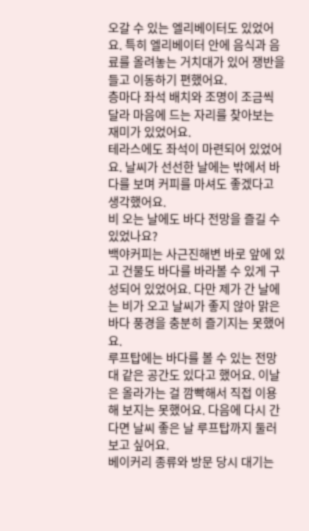오갈 수 있는 엘리베이터도 있었어요. 특히 엘리베이터 안에 음식과 음료를 올려놓는 거치대가 있어 쟁반을 들고 이동하기 편했어요.
층마다 좌석 배치와 조명이 조금씩 달라 마음에 드는 자리를 찾아보는 재미가 있었어요.
테라스에도 좌석이 마련되어 있었어요. 날씨가 선선한 날에는 밖에서 바다를 보며 커피를 마셔도 좋겠다고 생각했어요.
비 오는 날에도 바다 전망을 즐길 수 있었나요?
백야커피는 사근진해변 바로 앞에 있고 건물도 바다를 바라볼 수 있게 구성되어 있었어요. 다만 제가 간 날에는 비가 오고 날씨가 좋지 않아 맑은 바다 풍경을 충분히 즐기지는 못했어요.
루프탑에는 바다를 볼 수 있는 전망대 같은 공간도 있다고 했어요. 이날은 올라가는 걸 깜빡해서 직접 이용해 보지는 못했어요. 다음에 다시 간다면 날씨 좋은 날 루프탑까지 둘러보고 싶어요.
베이커리 종류와 방문 당시 대기는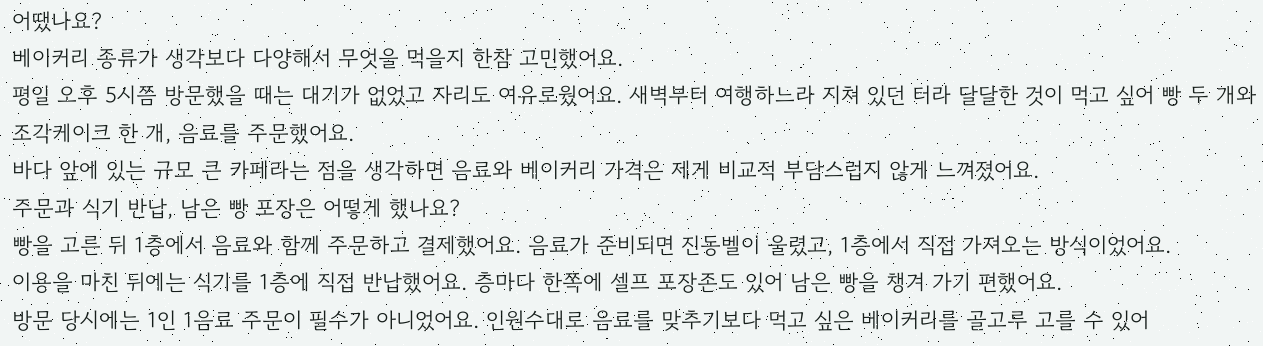어땠나요?
베이커리 종류가 생각보다 다양해서 무엇을 먹을지 한참 고민했어요.
평일 오후 5시쯤 방문했을 때는 대기가 없었고 자리도 여유로웠어요. 새벽부터 여행하느라 지쳐 있던 터라 달달한 것이 먹고 싶어 빵 두 개와 조각케이크 한 개, 음료를 주문했어요.
바다 앞에 있는 규모 큰 카페라는 점을 생각하면 음료와 베이커리 가격은 제게 비교적 부담스럽지 않게 느껴졌어요.
주문과 식기 반납, 남은 빵 포장은 어떻게 했나요?
빵을 고른 뒤 1층에서 음료와 함께 주문하고 결제했어요. 음료가 준비되면 진동벨이 울렸고, 1층에서 직접 가져오는 방식이었어요.
이용을 마친 뒤에는 식기를 1층에 직접 반납했어요. 층마다 한쪽에 셀프 포장존도 있어 남은 빵을 챙겨 가기 편했어요.
방문 당시에는 1인 1음료 주문이 필수가 아니었어요. 인원수대로 음료를 맞추기보다 먹고 싶은 베이커리를 골고루 고를 수 있어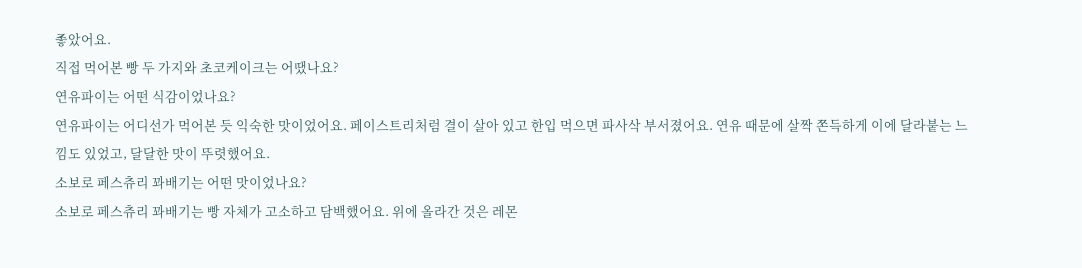좋았어요.
직접 먹어본 빵 두 가지와 초코케이크는 어땠나요?
연유파이는 어떤 식감이었나요?
연유파이는 어디선가 먹어본 듯 익숙한 맛이었어요. 페이스트리처럼 결이 살아 있고 한입 먹으면 파사삭 부서졌어요. 연유 때문에 살짝 쫀득하게 이에 달라붙는 느낌도 있었고, 달달한 맛이 뚜렷했어요.
소보로 페스츄리 꽈배기는 어떤 맛이었나요?
소보로 페스츄리 꽈배기는 빵 자체가 고소하고 담백했어요. 위에 올라간 것은 레몬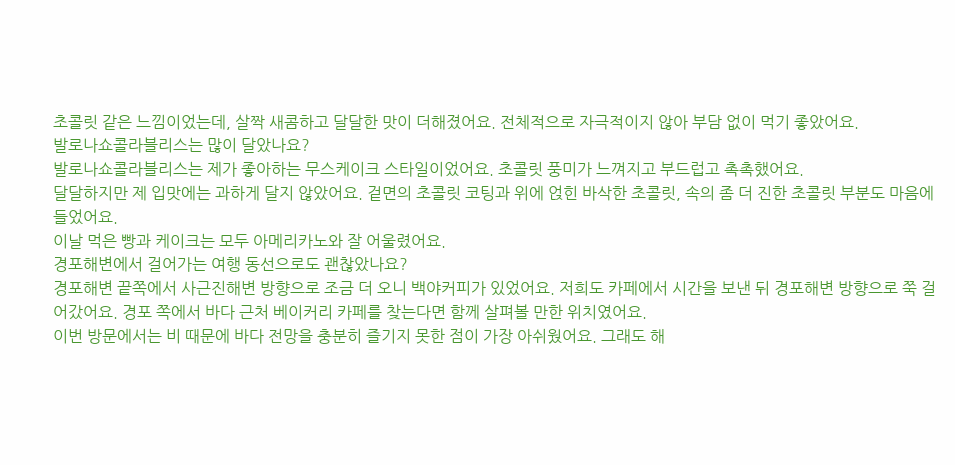초콜릿 같은 느낌이었는데, 살짝 새콤하고 달달한 맛이 더해졌어요. 전체적으로 자극적이지 않아 부담 없이 먹기 좋았어요.
발로나쇼콜라블리스는 많이 달았나요?
발로나쇼콜라블리스는 제가 좋아하는 무스케이크 스타일이었어요. 초콜릿 풍미가 느껴지고 부드럽고 촉촉했어요.
달달하지만 제 입맛에는 과하게 달지 않았어요. 겉면의 초콜릿 코팅과 위에 얹힌 바삭한 초콜릿, 속의 좀 더 진한 초콜릿 부분도 마음에 들었어요.
이날 먹은 빵과 케이크는 모두 아메리카노와 잘 어울렸어요.
경포해변에서 걸어가는 여행 동선으로도 괜찮았나요?
경포해변 끝쪽에서 사근진해변 방향으로 조금 더 오니 백야커피가 있었어요. 저희도 카페에서 시간을 보낸 뒤 경포해변 방향으로 쭉 걸어갔어요. 경포 쪽에서 바다 근처 베이커리 카페를 찾는다면 함께 살펴볼 만한 위치였어요.
이번 방문에서는 비 때문에 바다 전망을 충분히 즐기지 못한 점이 가장 아쉬웠어요. 그래도 해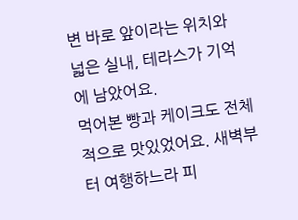변 바로 앞이라는 위치와 넓은 실내, 테라스가 기억에 남았어요.
먹어본 빵과 케이크도 전체적으로 맛있었어요. 새벽부터 여행하느라 피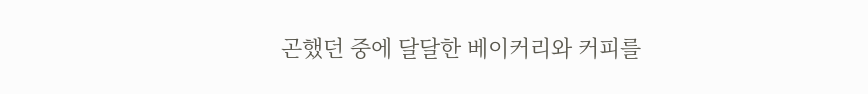곤했던 중에 달달한 베이커리와 커피를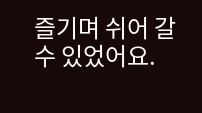즐기며 쉬어 갈 수 있었어요.